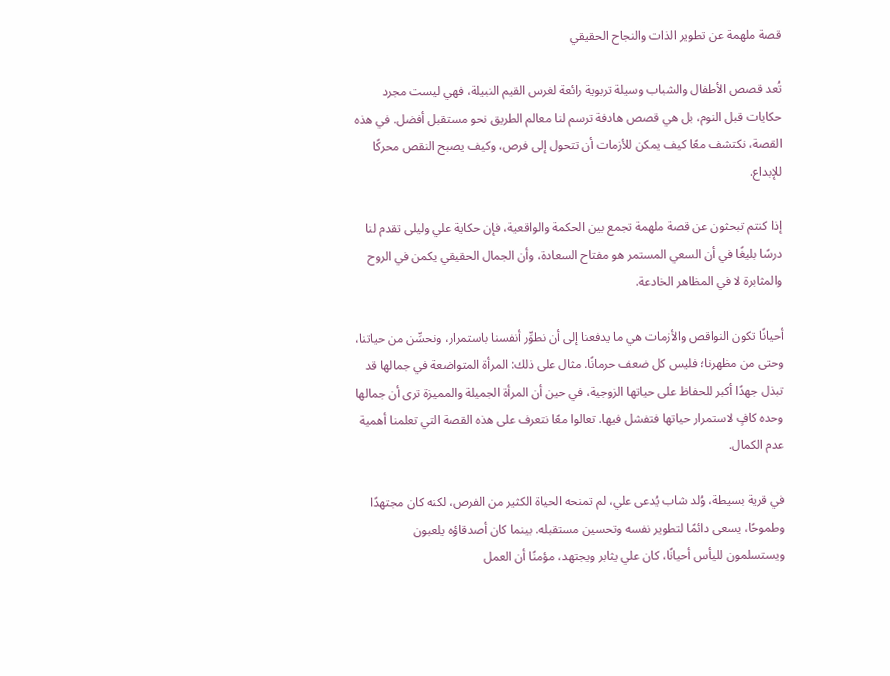قصة ملهمة عن تطوير الذات والنجاح الحقيقي

تُعد قصص الأطفال والشباب وسيلة تربوية رائعة لغرس القيم النبيلة، فهي ليست مجرد حكايات قبل النوم، بل هي قصص هادفة ترسم لنا معالم الطريق نحو مستقبل أفضل. في هذه القصة، نكتشف معًا كيف يمكن للأزمات أن تتحول إلى فرص، وكيف يصبح النقص محركًا للإبداع.

إذا كنتم تبحثون عن قصة ملهمة تجمع بين الحكمة والواقعية، فإن حكاية علي وليلى تقدم لنا درسًا بليغًا في أن السعي المستمر هو مفتاح السعادة، وأن الجمال الحقيقي يكمن في الروح والمثابرة لا في المظاهر الخادعة.

أحيانًا تكون النواقص والأزمات هي ما يدفعنا إلى أن نطوِّر أنفسنا باستمرار، ونحسِّن من حياتنا، وحتى من مظهرنا؛ فليس كل ضعف حرمانًا. مثال على ذلك: المرأة المتواضعة في جمالها قد تبذل جهدًا أكبر للحفاظ على حياتها الزوجية، في حين أن المرأة الجميلة والمميزة ترى أن جمالها وحده كافٍ لاستمرار حياتها فتفشل فيها. تعالوا معًا نتعرف على هذه القصة التي تعلمنا أهمية عدم الكمال.

في قرية بسيطة، وُلد شاب يُدعى علي، لم تمنحه الحياة الكثير من الفرص، لكنه كان مجتهدًا وطموحًا، يسعى دائمًا لتطوير نفسه وتحسين مستقبله. بينما كان أصدقاؤه يلعبون ويستسلمون لليأس أحيانًا، كان علي يثابر ويجتهد، مؤمنًا أن العمل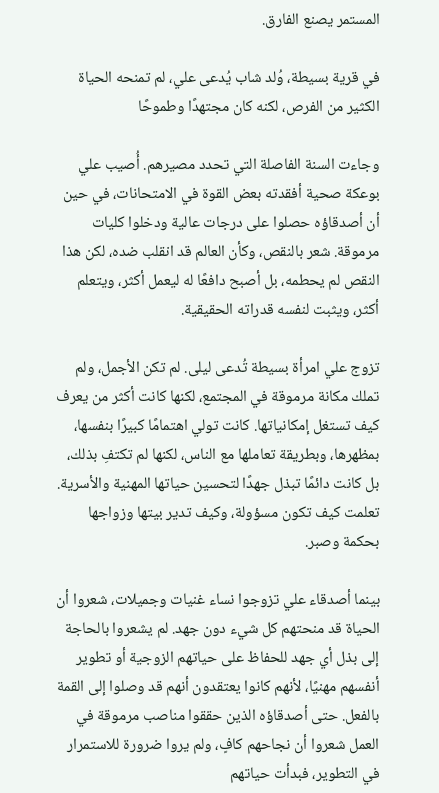المستمر يصنع الفارق.

في قرية بسيطة، وُلد شاب يُدعى علي، لم تمنحه الحياة الكثير من الفرص، لكنه كان مجتهدًا وطموحًا

وجاءت السنة الفاصلة التي تحدد مصيرهم. أُصيب علي بوعكة صحية أفقدته بعض القوة في الامتحانات، في حين أن أصدقاؤه حصلوا على درجات عالية ودخلوا كليات مرموقة. شعر بالنقص، وكأن العالم قد انقلب ضده، لكن هذا النقص لم يحطمه، بل أصبح دافعًا له ليعمل أكثر، ويتعلم أكثر، ويثبت لنفسه قدراته الحقيقية.

تزوج علي امرأة بسيطة تُدعى ليلى. لم تكن الأجمل، ولم تملك مكانة مرموقة في المجتمع، لكنها كانت أكثر من يعرف كيف تستغل إمكانياتها. كانت تولي اهتمامًا كبيرًا بنفسها، بمظهرها، وبطريقة تعاملها مع الناس، لكنها لم تكتفِ بذلك، بل كانت دائمًا تبذل جهدًا لتحسين حياتها المهنية والأسرية. تعلمت كيف تكون مسؤولة، وكيف تدير بيتها وزواجها بحكمة وصبر.

بينما أصدقاء علي تزوجوا نساء غنيات وجميلات، شعروا أن الحياة قد منحتهم كل شيء دون جهد. لم يشعروا بالحاجة إلى بذل أي جهد للحفاظ على حياتهم الزوجية أو تطوير أنفسهم مهنيًا، لأنهم كانوا يعتقدون أنهم قد وصلوا إلى القمة بالفعل. حتى أصدقاؤه الذين حققوا مناصب مرموقة في العمل شعروا أن نجاحهم كافٍ، ولم يروا ضرورة للاستمرار في التطوير، فبدأت حياتهم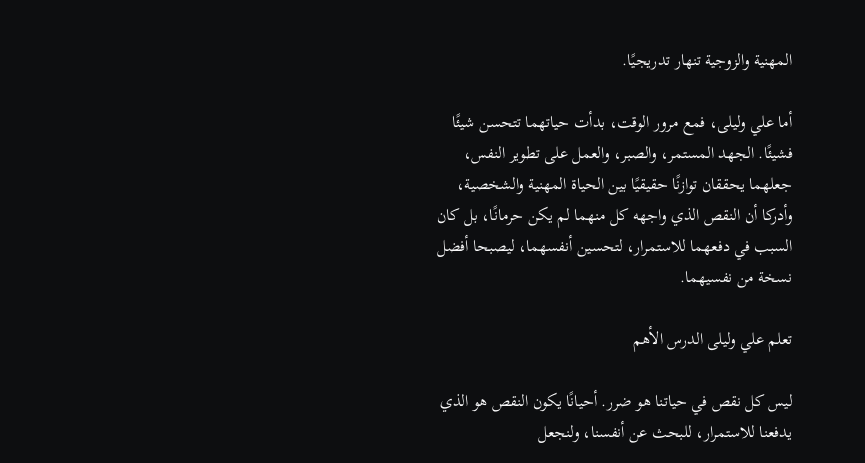المهنية والزوجية تنهار تدريجيًا.

أما علي وليلى، فمع مرور الوقت، بدأت حياتهما تتحسن شيئًا فشيئًا. الجهد المستمر، والصبر، والعمل على تطوير النفس، جعلهما يحققان توازنًا حقيقيًا بين الحياة المهنية والشخصية، وأدركا أن النقص الذي واجهه كل منهما لم يكن حرمانًا، بل كان السبب في دفعهما للاستمرار، لتحسين أنفسهما، ليصبحا أفضل نسخة من نفسيهما.

تعلم علي وليلى الدرس الأهم

ليس كل نقص في حياتنا هو ضرر. أحيانًا يكون النقص هو الذي يدفعنا للاستمرار، للبحث عن أنفسنا، ولنجعل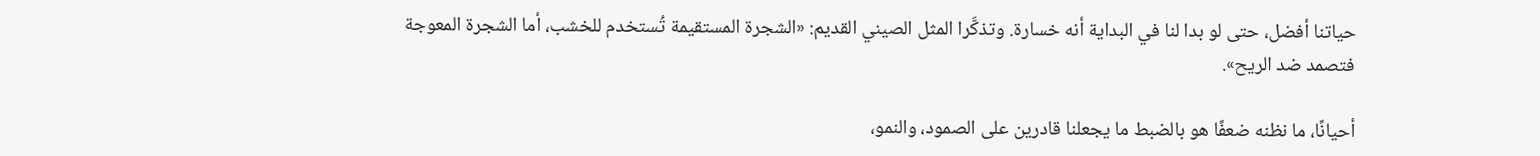حياتنا أفضل، حتى لو بدا لنا في البداية أنه خسارة. وتذكَّرا المثل الصيني القديم: «الشجرة المستقيمة تُستخدم للخشب، أما الشجرة المعوجة فتصمد ضد الريح».

أحيانًا، ما نظنه ضعفًا هو بالضبط ما يجعلنا قادرين على الصمود، والنمو،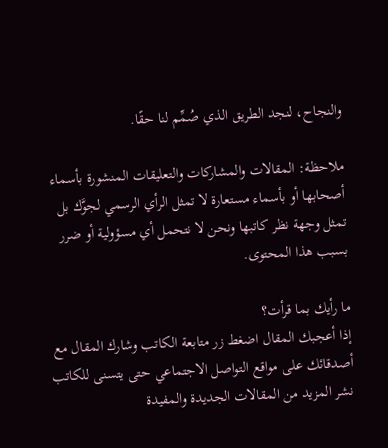والنجاح، لنجد الطريق الذي صُمِّم لنا حقًا.

ملاحظة: المقالات والمشاركات والتعليقات المنشورة بأسماء أصحابها أو بأسماء مستعارة لا تمثل الرأي الرسمي لجوَّك بل تمثل وجهة نظر كاتبها ونحن لا نتحمل أي مسؤولية أو ضرر بسبب هذا المحتوى.

ما رأيك بما قرأت؟
إذا أعجبك المقال اضغط زر متابعة الكاتب وشارك المقال مع أصدقائك على مواقع التواصل الاجتماعي حتى يتسنى للكاتب نشر المزيد من المقالات الجديدة والمفيدة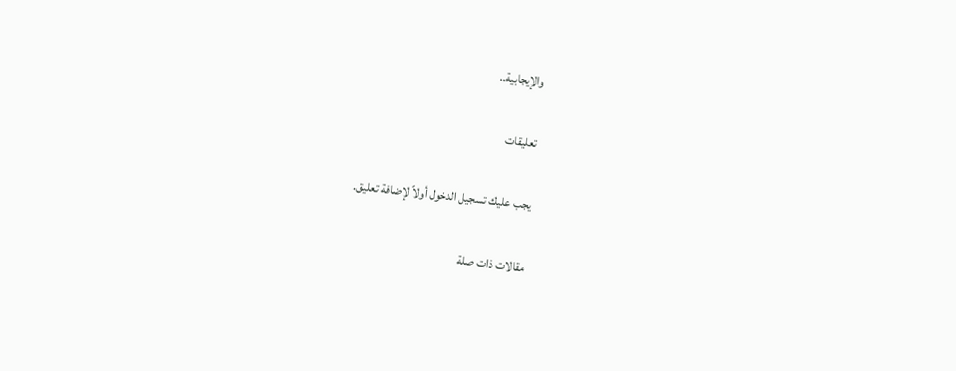والإيجابية..

تعليقات

يجب عليك تسجيل الدخول أولاً لإضافة تعليق.

مقالات ذات صلة